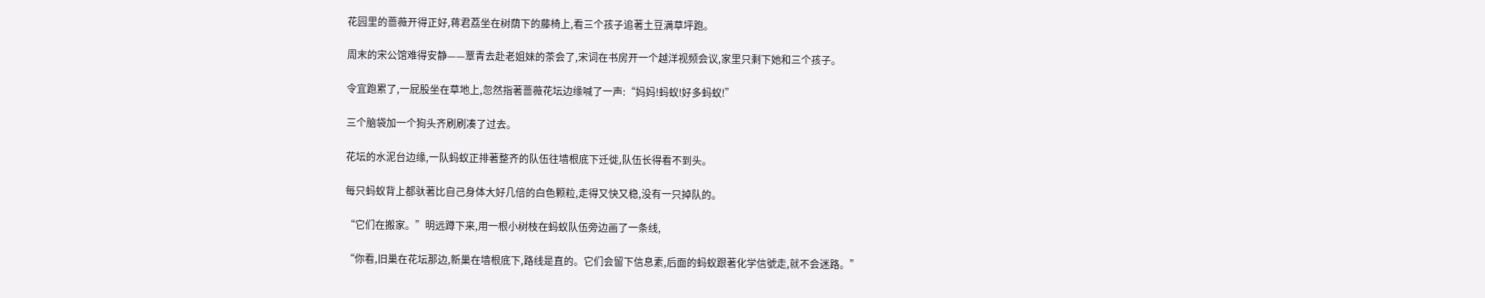花园里的蔷薇开得正好,蒋君荔坐在树荫下的藤椅上,看三个孩子追著土豆满草坪跑。

周末的宋公馆难得安静——覃青去赴老姐妹的茶会了,宋词在书房开一个越洋视频会议,家里只剩下她和三个孩子。

令宜跑累了,一屁股坐在草地上,忽然指著蔷薇花坛边缘喊了一声:“妈妈!蚂蚁!好多蚂蚁!”

三个脑袋加一个狗头齐刷刷凑了过去。

花坛的水泥台边缘,一队蚂蚁正排著整齐的队伍往墙根底下迁徙,队伍长得看不到头。

每只蚂蚁背上都驮著比自己身体大好几倍的白色颗粒,走得又快又稳,没有一只掉队的。

“它们在搬家。”明远蹲下来,用一根小树枝在蚂蚁队伍旁边画了一条线,

“你看,旧巢在花坛那边,新巢在墙根底下,路线是直的。它们会留下信息素,后面的蚂蚁跟著化学信號走,就不会迷路。”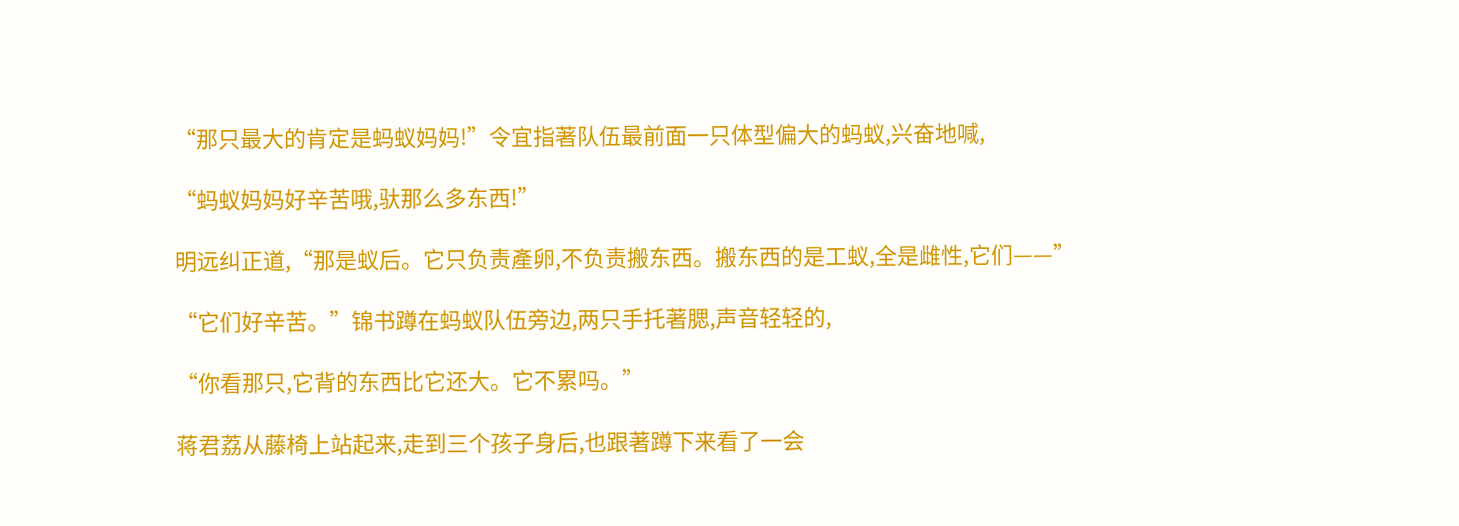“那只最大的肯定是蚂蚁妈妈!”令宜指著队伍最前面一只体型偏大的蚂蚁,兴奋地喊,

“蚂蚁妈妈好辛苦哦,驮那么多东西!”

明远纠正道,“那是蚁后。它只负责產卵,不负责搬东西。搬东西的是工蚁,全是雌性,它们——”

“它们好辛苦。”锦书蹲在蚂蚁队伍旁边,两只手托著腮,声音轻轻的,

“你看那只,它背的东西比它还大。它不累吗。”

蒋君荔从藤椅上站起来,走到三个孩子身后,也跟著蹲下来看了一会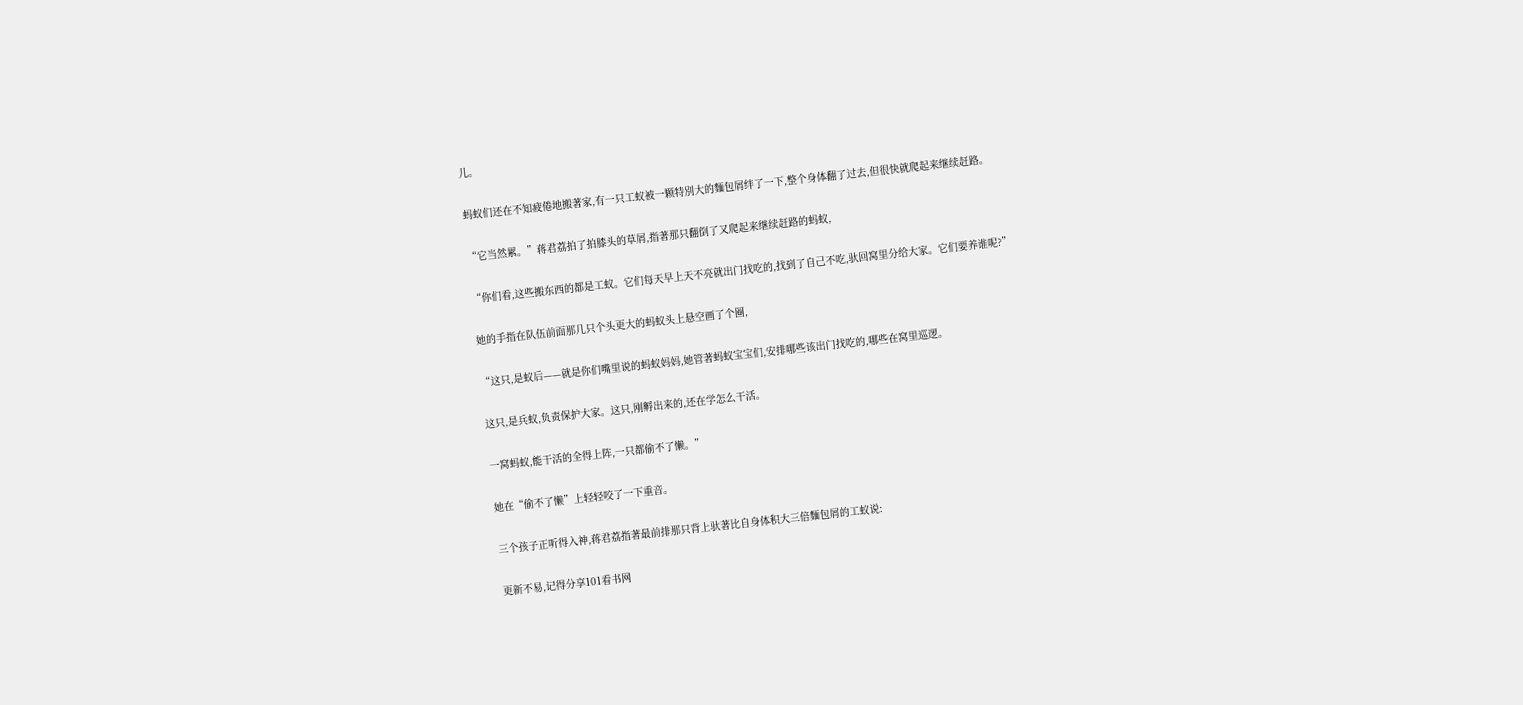儿。

蚂蚁们还在不知疲倦地搬著家,有一只工蚁被一颗特別大的麵包屑绊了一下,整个身体翻了过去,但很快就爬起来继续赶路。

“它当然累。”蒋君荔拍了拍膝头的草屑,指著那只翻倒了又爬起来继续赶路的蚂蚁,

“你们看,这些搬东西的都是工蚁。它们每天早上天不亮就出门找吃的,找到了自己不吃,驮回窝里分给大家。它们要养谁呢?”

她的手指在队伍前面那几只个头更大的蚂蚁头上悬空画了个圈,

“这只,是蚁后——就是你们嘴里说的蚂蚁妈妈,她管著蚂蚁宝宝们,安排哪些该出门找吃的,哪些在窝里巡逻。

这只,是兵蚁,负责保护大家。这只,刚孵出来的,还在学怎么干活。

一窝蚂蚁,能干活的全得上阵,一只都偷不了懒。”

她在“偷不了懒”上轻轻咬了一下重音。

三个孩子正听得入神,蒋君荔指著最前排那只背上驮著比自身体积大三倍麵包屑的工蚁说:

更新不易,记得分享101看书网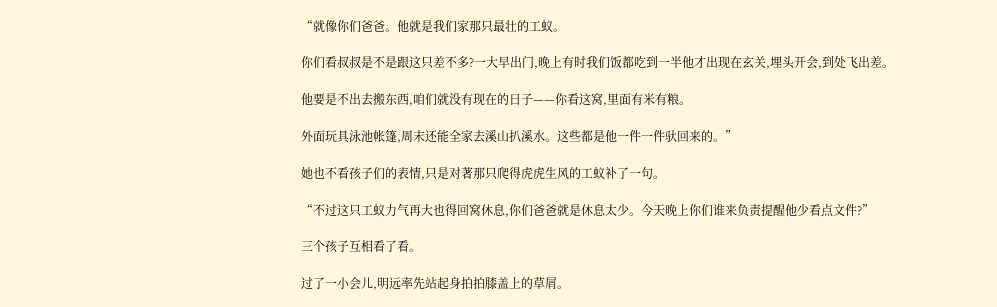“就像你们爸爸。他就是我们家那只最壮的工蚁。

你们看叔叔是不是跟这只差不多?一大早出门,晚上有时我们饭都吃到一半他才出现在玄关,埋头开会,到处飞出差。

他要是不出去搬东西,咱们就没有现在的日子——你看这窝,里面有米有粮。

外面玩具泳池帐篷,周末还能全家去溪山扒溪水。这些都是他一件一件驮回来的。”

她也不看孩子们的表情,只是对著那只爬得虎虎生风的工蚁补了一句。

“不过这只工蚁力气再大也得回窝休息,你们爸爸就是休息太少。今天晚上你们谁来负责提醒他少看点文件?”

三个孩子互相看了看。

过了一小会儿,明远率先站起身拍拍膝盖上的草屑。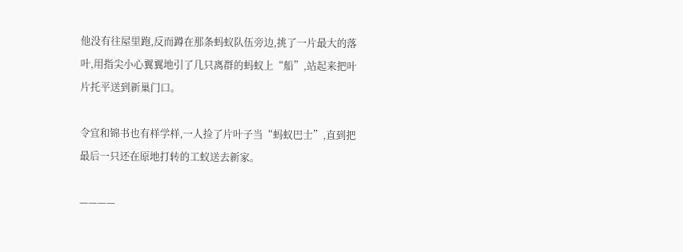他没有往屋里跑,反而蹲在那条蚂蚁队伍旁边,挑了一片最大的落叶,用指尖小心翼翼地引了几只离群的蚂蚁上“船”,站起来把叶片托平送到新巢门口。

令宜和锦书也有样学样,一人捡了片叶子当“蚂蚁巴士”,直到把最后一只还在原地打转的工蚁送去新家。

————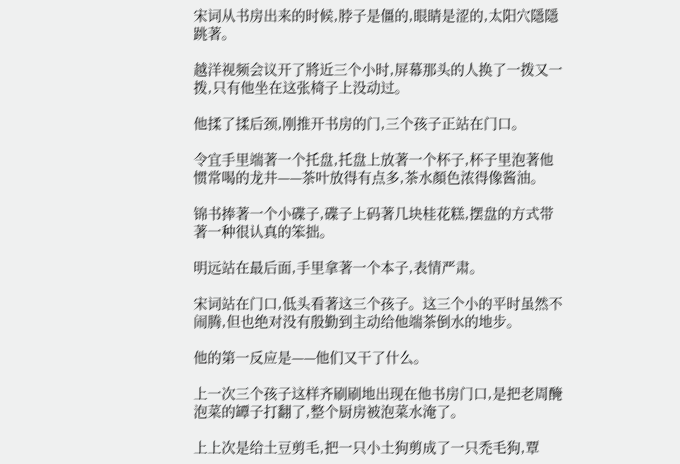宋词从书房出来的时候,脖子是僵的,眼睛是涩的,太阳穴隱隱跳著。

越洋视频会议开了將近三个小时,屏幕那头的人换了一拨又一拨,只有他坐在这张椅子上没动过。

他揉了揉后颈,刚推开书房的门,三个孩子正站在门口。

令宜手里端著一个托盘,托盘上放著一个杯子,杯子里泡著他惯常喝的龙井——茶叶放得有点多,茶水顏色浓得像酱油。

锦书捧著一个小碟子,碟子上码著几块桂花糕,摆盘的方式带著一种很认真的笨拙。

明远站在最后面,手里拿著一个本子,表情严肃。

宋词站在门口,低头看著这三个孩子。这三个小的平时虽然不闹腾,但也绝对没有殷勤到主动给他端茶倒水的地步。

他的第一反应是——他们又干了什么。

上一次三个孩子这样齐刷刷地出现在他书房门口,是把老周醃泡菜的罈子打翻了,整个厨房被泡菜水淹了。

上上次是给土豆剪毛,把一只小土狗剪成了一只禿毛狗,覃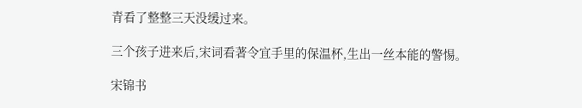青看了整整三天没缓过来。

三个孩子进来后,宋词看著令宜手里的保温杯,生出一丝本能的警惕。

宋锦书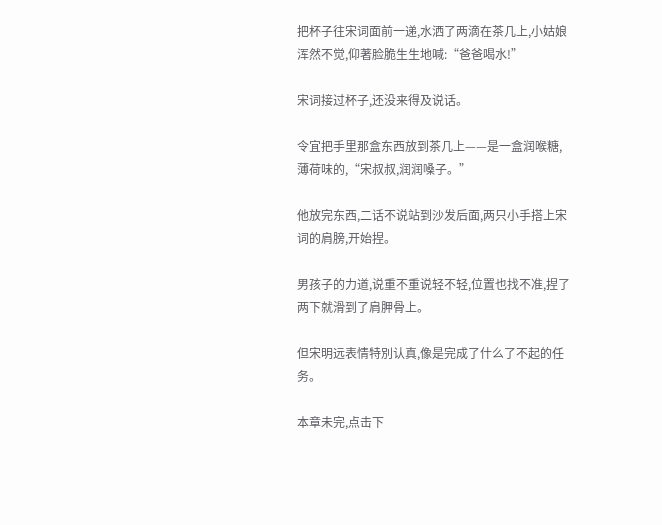把杯子往宋词面前一递,水洒了两滴在茶几上,小姑娘浑然不觉,仰著脸脆生生地喊:“爸爸喝水!”

宋词接过杯子,还没来得及说话。

令宜把手里那盒东西放到茶几上——是一盒润喉糖,薄荷味的,“宋叔叔,润润嗓子。”

他放完东西,二话不说站到沙发后面,两只小手搭上宋词的肩膀,开始捏。

男孩子的力道,说重不重说轻不轻,位置也找不准,捏了两下就滑到了肩胛骨上。

但宋明远表情特別认真,像是完成了什么了不起的任务。

本章未完,点击下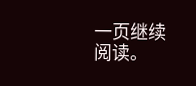一页继续阅读。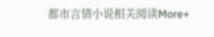都市言情小说相关阅读More+